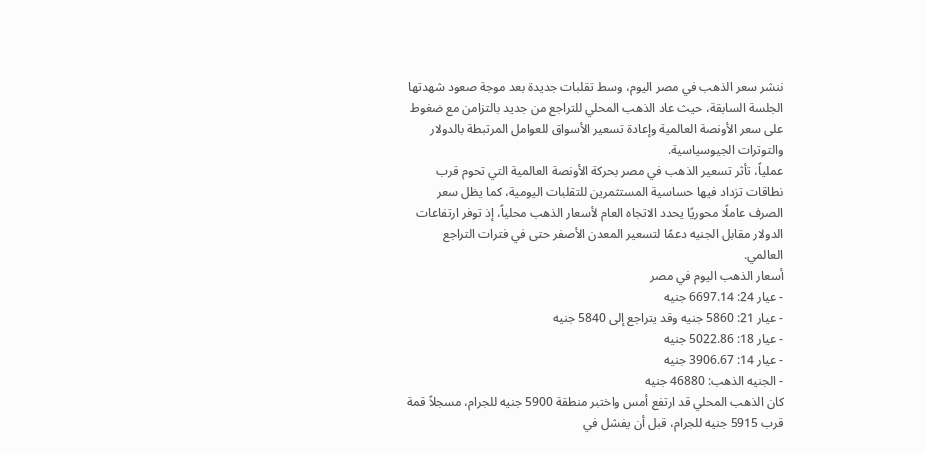ننشر سعر الذهب في مصر اليوم، وسط تقلبات جديدة بعد موجة صعود شهدتها الجلسة السابقة، حيث عاد الذهب المحلي للتراجع من جديد بالتزامن مع ضغوط على سعر الأونصة العالمية وإعادة تسعير الأسواق للعوامل المرتبطة بالدولار والتوترات الجيوسياسية.
عملياً، تأثر تسعير الذهب في مصر بحركة الأونصة العالمية التي تحوم قرب نطاقات تزداد فيها حساسية المستثمرين للتقلبات اليومية، كما يظل سعر الصرف عاملًا محوريًا يحدد الاتجاه العام لأسعار الذهب محلياً، إذ توفر ارتفاعات الدولار مقابل الجنيه دعمًا لتسعير المعدن الأصفر حتى في فترات التراجع العالمي.
أسعار الذهب اليوم في مصر
- عيار 24: 6697.14 جنيه
- عيار 21: 5860 جنيه وقد يتراجع إلى 5840 جنيه
- عيار 18: 5022.86 جنيه
- عيار 14: 3906.67 جنيه
- الجنيه الذهب: 46880 جنيه
كان الذهب المحلي قد ارتفع أمس واختبر منطقة 5900 جنيه للجرام، مسجلاً قمة قرب 5915 جنيه للجرام، قبل أن يفشل في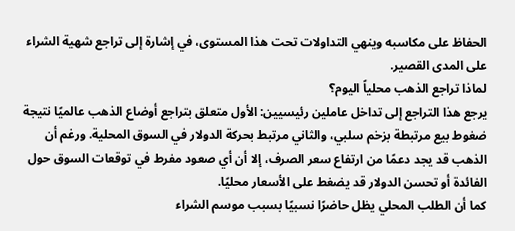الحفاظ على مكاسبه وينهي التداولات تحت هذا المستوى، في إشارة إلى تراجع شهية الشراء على المدى القصير.
لماذا تراجع الذهب محلياً اليوم؟
يرجع هذا التراجع إلى تداخل عاملين رئيسيين: الأول متعلق بتراجع أوضاع الذهب عالميًا نتيجة ضغوط بيع مرتبطة بزخم سلبي، والثاني مرتبط بحركة الدولار في السوق المحلية. ورغم أن الذهب قد يجد دعمًا من ارتفاع سعر الصرف، إلا أن أي صعود مفرط في توقعات السوق حول الفائدة أو تحسن الدولار قد يضغط على الأسعار محليًا.
كما أن الطلب المحلي يظل حاضرًا نسبيًا بسبب موسم الشراء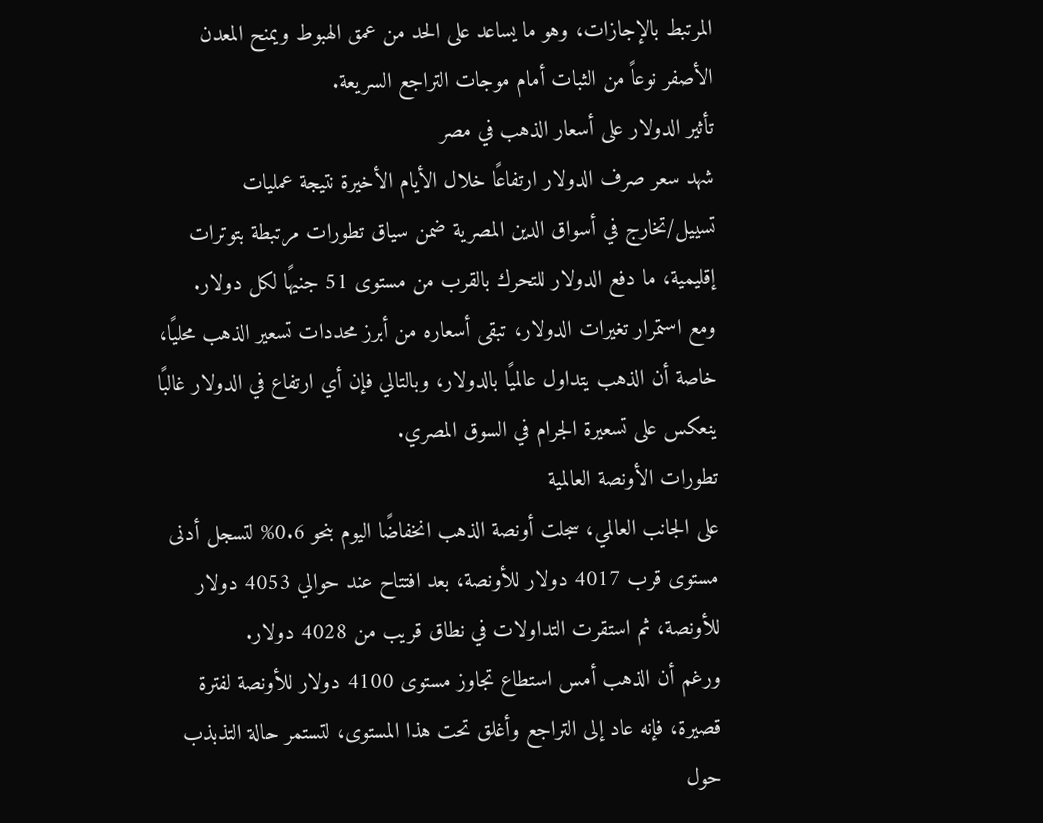المرتبط بالإجازات، وهو ما يساعد على الحد من عمق الهبوط ويمنح المعدن الأصفر نوعاً من الثبات أمام موجات التراجع السريعة.
تأثير الدولار على أسعار الذهب في مصر
شهد سعر صرف الدولار ارتفاعًا خلال الأيام الأخيرة نتيجة عمليات تسييل/تخارج في أسواق الدين المصرية ضمن سياق تطورات مرتبطة بتوترات إقليمية، ما دفع الدولار للتحرك بالقرب من مستوى 51 جنيهًا لكل دولار.
ومع استمرار تغيرات الدولار، تبقى أسعاره من أبرز محددات تسعير الذهب محليًا، خاصة أن الذهب يتداول عالميًا بالدولار، وبالتالي فإن أي ارتفاع في الدولار غالبًا ينعكس على تسعيرة الجرام في السوق المصري.
تطورات الأونصة العالمية
على الجانب العالمي، سجلت أونصة الذهب انخفاضًا اليوم بنحو 0.6% لتسجل أدنى مستوى قرب 4017 دولار للأونصة، بعد افتتاح عند حوالي 4053 دولار للأونصة، ثم استقرت التداولات في نطاق قريب من 4028 دولار.
ورغم أن الذهب أمس استطاع تجاوز مستوى 4100 دولار للأونصة لفترة قصيرة، فإنه عاد إلى التراجع وأغلق تحت هذا المستوى، لتستمر حالة التذبذب حول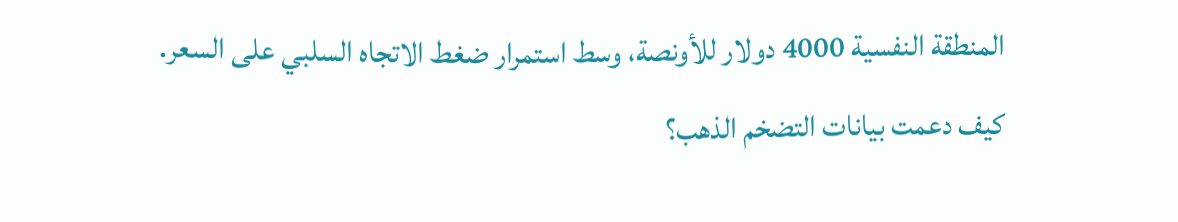المنطقة النفسية 4000 دولار للأونصة، وسط استمرار ضغط الاتجاه السلبي على السعر.
كيف دعمت بيانات التضخم الذهب؟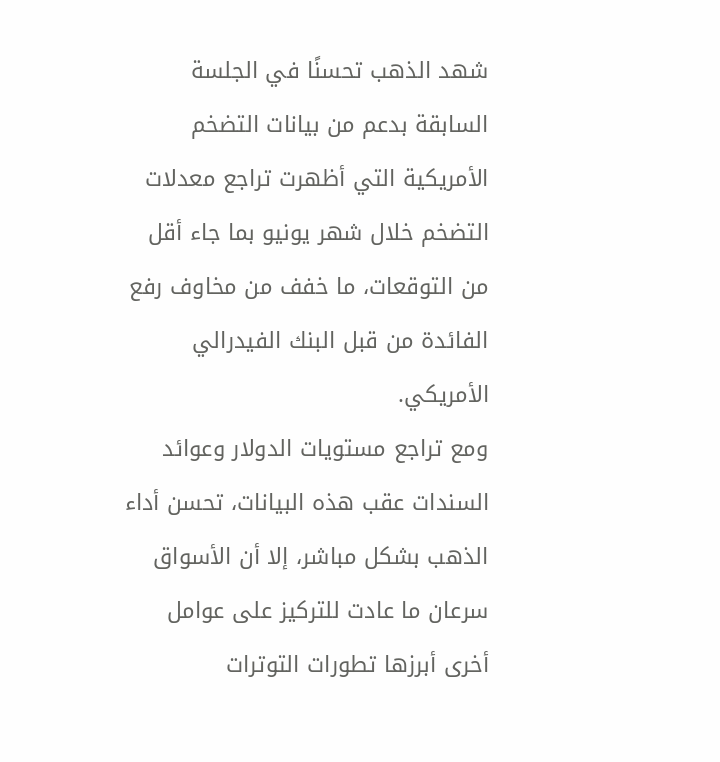شهد الذهب تحسنًا في الجلسة السابقة بدعم من بيانات التضخم الأمريكية التي أظهرت تراجع معدلات التضخم خلال شهر يونيو بما جاء أقل من التوقعات، ما خفف من مخاوف رفع الفائدة من قبل البنك الفيدرالي الأمريكي.
ومع تراجع مستويات الدولار وعوائد السندات عقب هذه البيانات، تحسن أداء الذهب بشكل مباشر، إلا أن الأسواق سرعان ما عادت للتركيز على عوامل أخرى أبرزها تطورات التوترات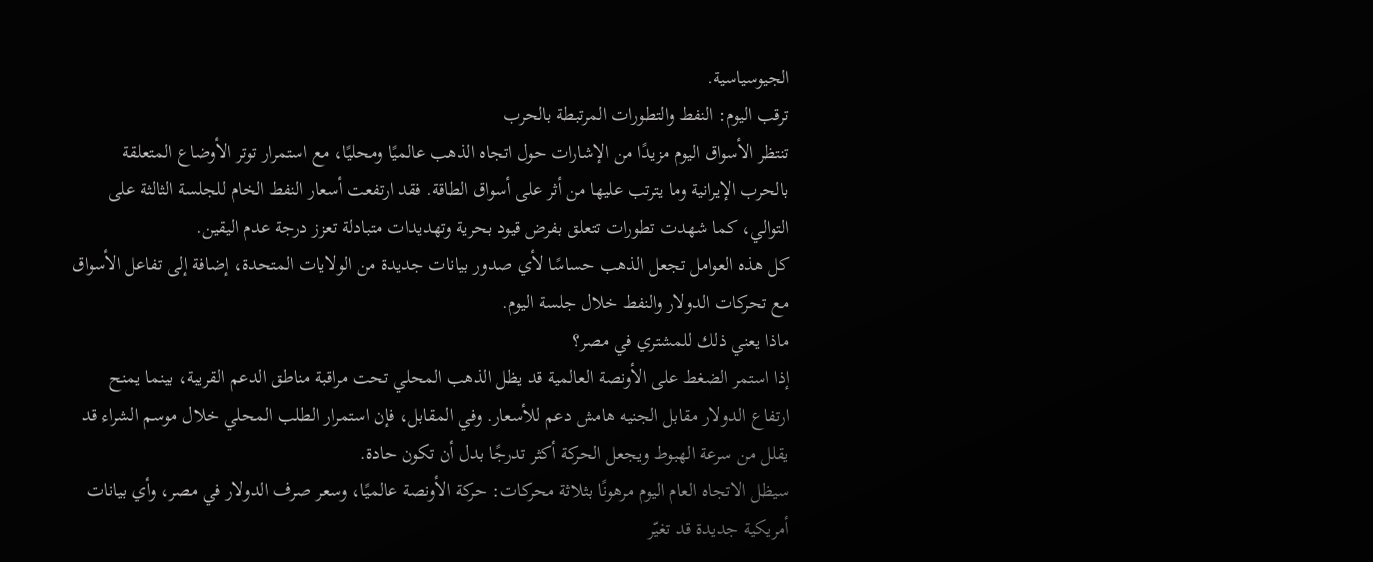الجيوسياسية.
ترقب اليوم: النفط والتطورات المرتبطة بالحرب
تنتظر الأسواق اليوم مزيدًا من الإشارات حول اتجاه الذهب عالميًا ومحليًا، مع استمرار توتر الأوضاع المتعلقة بالحرب الإيرانية وما يترتب عليها من أثر على أسواق الطاقة. فقد ارتفعت أسعار النفط الخام للجلسة الثالثة على التوالي، كما شهدت تطورات تتعلق بفرض قيود بحرية وتهديدات متبادلة تعزز درجة عدم اليقين.
كل هذه العوامل تجعل الذهب حساسًا لأي صدور بيانات جديدة من الولايات المتحدة، إضافة إلى تفاعل الأسواق مع تحركات الدولار والنفط خلال جلسة اليوم.
ماذا يعني ذلك للمشتري في مصر؟
إذا استمر الضغط على الأونصة العالمية قد يظل الذهب المحلي تحت مراقبة مناطق الدعم القريبة، بينما يمنح ارتفاع الدولار مقابل الجنيه هامش دعم للأسعار. وفي المقابل، فإن استمرار الطلب المحلي خلال موسم الشراء قد يقلل من سرعة الهبوط ويجعل الحركة أكثر تدرجًا بدل أن تكون حادة.
سيظل الاتجاه العام اليوم مرهونًا بثلاثة محركات: حركة الأونصة عالميًا، وسعر صرف الدولار في مصر، وأي بيانات أمريكية جديدة قد تغيّر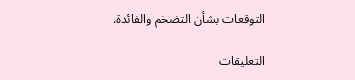التوقعات بشأن التضخم والفائدة.

التعليقات